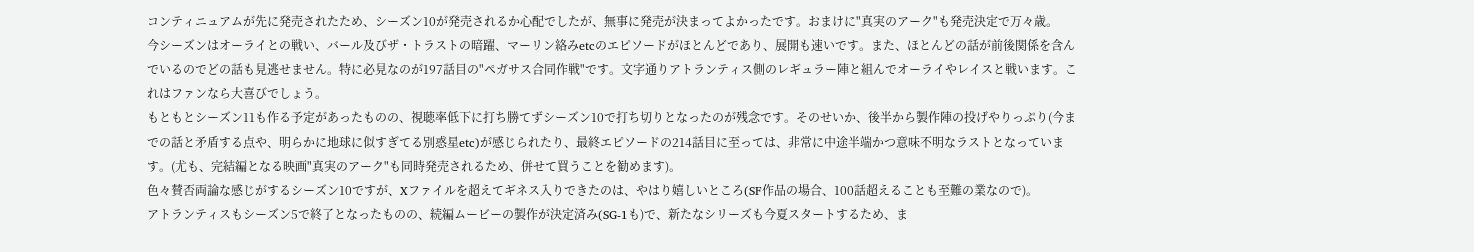コンティニュアムが先に発売されたため、シーズン10が発売されるか心配でしたが、無事に発売が決まってよかったです。おまけに"真実のアーク"も発売決定で万々歳。
今シーズンはオーライとの戦い、バール及びザ・トラストの暗躍、マーリン絡みetcのエピソードがほとんどであり、展開も速いです。また、ほとんどの話が前後関係を含んでいるのでどの話も見逃せません。特に必見なのが197話目の"ペガサス合同作戦"です。文字通りアトランティス側のレギュラー陣と組んでオーライやレイスと戦います。これはファンなら大喜びでしょう。
もともとシーズン11も作る予定があったものの、視聴率低下に打ち勝てずシーズン10で打ち切りとなったのが残念です。そのせいか、後半から製作陣の投げやりっぷり(今までの話と矛盾する点や、明らかに地球に似すぎてる別惑星etc)が感じられたり、最終エピソードの214話目に至っては、非常に中途半端かつ意味不明なラストとなっています。(尤も、完結編となる映画"真実のアーク"も同時発売されるため、併せて買うことを勧めます)。
色々賛否両論な感じがするシーズン10ですが、Xファイルを超えてギネス入りできたのは、やはり嬉しいところ(SF作品の場合、100話超えることも至難の業なので)。
アトランティスもシーズン5で終了となったものの、続編ムービーの製作が決定済み(SG-1も)で、新たなシリーズも今夏スタートするため、ま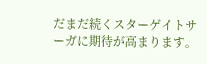だまだ続くスターゲイトサーガに期待が高まります。